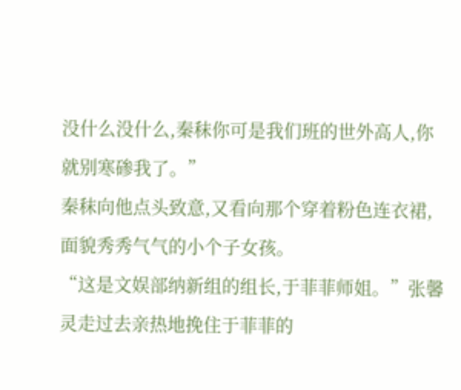没什么没什么,秦秣你可是我们班的世外高人,你就别寒碜我了。”
秦秣向他点头致意,又看向那个穿着粉色连衣裙,面貌秀秀气气的小个子女孩。
“这是文娱部纳新组的组长,于菲菲师姐。”张馨灵走过去亲热地挽住于菲菲的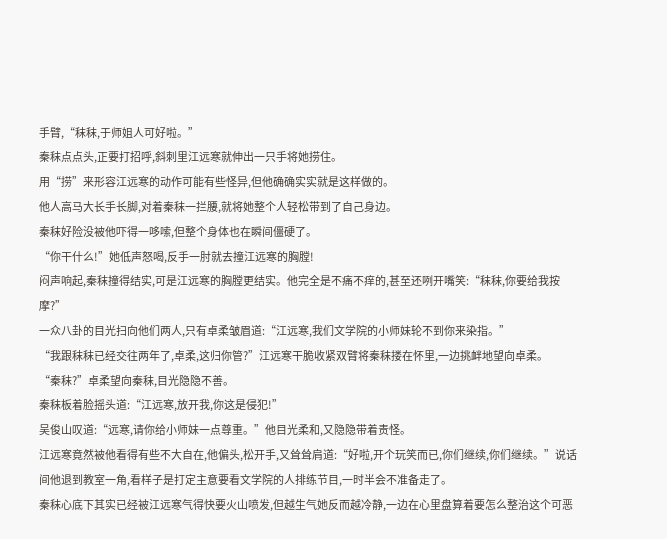手臂,“秣秣,于师姐人可好啦。”
秦秣点点头,正要打招呼,斜刺里江远寒就伸出一只手将她捞住。
用“捞”来形容江远寒的动作可能有些怪异,但他确确实实就是这样做的。
他人高马大长手长脚,对着秦秣一拦腰,就将她整个人轻松带到了自己身边。
秦秣好险没被他吓得一哆嗦,但整个身体也在瞬间僵硬了。
“你干什么!”她低声怒喝,反手一肘就去撞江远寒的胸膛!
闷声响起,秦秣撞得结实,可是江远寒的胸膛更结实。他完全是不痛不痒的,甚至还咧开嘴笑:“秣秣,你要给我按摩?”
一众八卦的目光扫向他们两人,只有卓柔皱眉道:“江远寒,我们文学院的小师妹轮不到你来染指。”
“我跟秣秣已经交往两年了,卓柔,这归你管?”江远寒干脆收紧双臂将秦秣搂在怀里,一边挑衅地望向卓柔。
“秦秣?”卓柔望向秦秣,目光隐隐不善。
秦秣板着脸摇头道:“江远寒,放开我,你这是侵犯!”
吴俊山叹道:“远寒,请你给小师妹一点尊重。”他目光柔和,又隐隐带着责怪。
江远寒竟然被他看得有些不大自在,他偏头,松开手,又耸耸肩道:“好啦,开个玩笑而已,你们继续,你们继续。”说话间他退到教室一角,看样子是打定主意要看文学院的人排练节目,一时半会不准备走了。
秦秣心底下其实已经被江远寒气得快要火山喷发,但越生气她反而越冷静,一边在心里盘算着要怎么整治这个可恶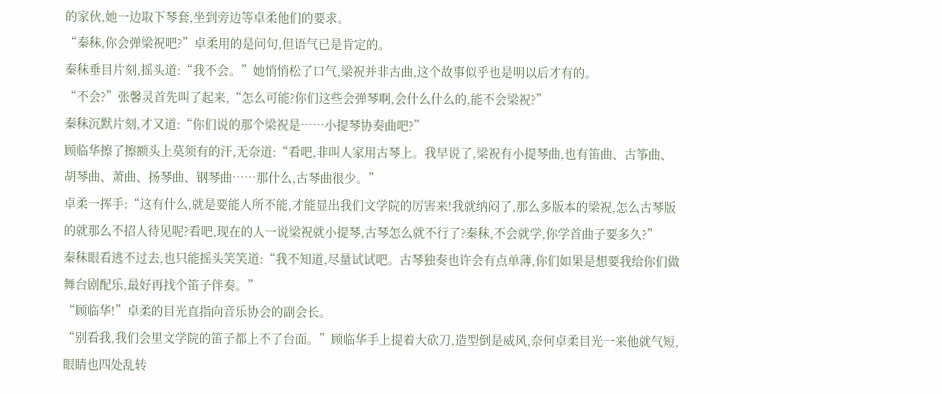的家伙,她一边取下琴套,坐到旁边等卓柔他们的要求。
“秦秣,你会弹梁祝吧?”卓柔用的是问句,但语气已是肯定的。
秦秣垂目片刻,摇头道:“我不会。”她悄悄松了口气,梁祝并非古曲,这个故事似乎也是明以后才有的。
“不会?”张馨灵首先叫了起来,“怎么可能?你们这些会弹琴啊,会什么什么的,能不会梁祝?”
秦秣沉默片刻,才又道:“你们说的那个梁祝是……小提琴协奏曲吧?”
顾临华擦了擦额头上莫须有的汗,无奈道:“看吧,非叫人家用古琴上。我早说了,梁祝有小提琴曲,也有笛曲、古筝曲、胡琴曲、萧曲、扬琴曲、钢琴曲……那什么,古琴曲很少。”
卓柔一挥手:“这有什么,就是要能人所不能,才能显出我们文学院的厉害来!我就纳闷了,那么多版本的梁祝,怎么古琴版的就那么不招人待见呢?看吧,现在的人一说梁祝就小提琴,古琴怎么就不行了?秦秣,不会就学,你学首曲子要多久?”
秦秣眼看逃不过去,也只能摇头笑笑道:“我不知道,尽量试试吧。古琴独奏也许会有点单薄,你们如果是想要我给你们做舞台剧配乐,最好再找个笛子伴奏。”
“顾临华!”卓柔的目光直指向音乐协会的副会长。
“别看我,我们会里文学院的笛子都上不了台面。”顾临华手上提着大砍刀,造型倒是威风,奈何卓柔目光一来他就气短,眼睛也四处乱转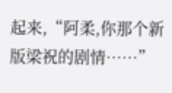起来,“阿柔,你那个新版梁祝的剧情……”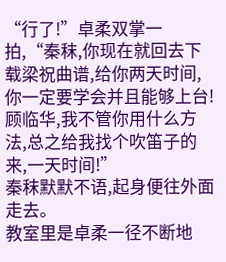“行了!”卓柔双掌一拍,“秦秣,你现在就回去下载梁祝曲谱,给你两天时间,你一定要学会并且能够上台!顾临华,我不管你用什么方法,总之给我找个吹笛子的来,一天时间!”
秦秣默默不语,起身便往外面走去。
教室里是卓柔一径不断地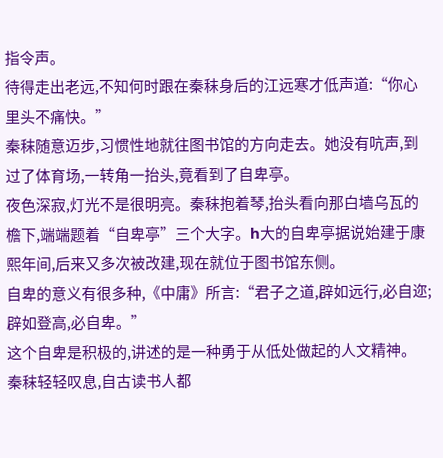指令声。
待得走出老远,不知何时跟在秦秣身后的江远寒才低声道:“你心里头不痛快。”
秦秣随意迈步,习惯性地就往图书馆的方向走去。她没有吭声,到过了体育场,一转角一抬头,竟看到了自卑亭。
夜色深寂,灯光不是很明亮。秦秣抱着琴,抬头看向那白墙乌瓦的檐下,端端题着“自卑亭”三个大字。h大的自卑亭据说始建于康熙年间,后来又多次被改建,现在就位于图书馆东侧。
自卑的意义有很多种,《中庸》所言:“君子之道,辟如远行,必自迩;辟如登高,必自卑。”
这个自卑是积极的,讲述的是一种勇于从低处做起的人文精神。
秦秣轻轻叹息,自古读书人都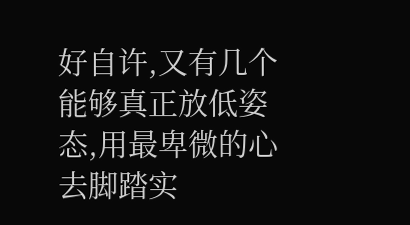好自许,又有几个能够真正放低姿态,用最卑微的心去脚踏实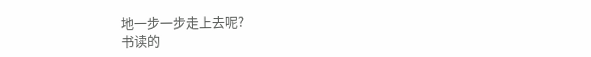地一步一步走上去呢?
书读的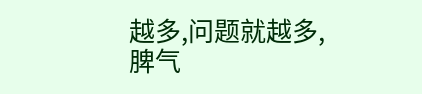越多,问题就越多,脾气